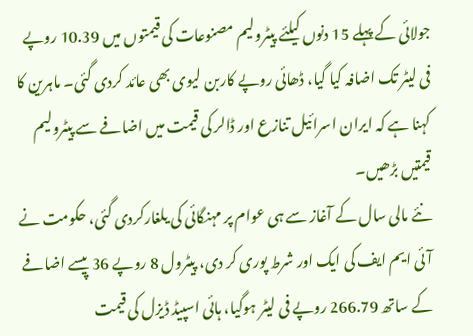جولائی کے پہلے 15 دنوں کیلئے پیٹرولیم مصنوعات کی قیمتوں میں 10.39 روپے فی لیٹر تک اضافہ کیا گیا، ڈھائی روپے کاربن لیوی بھی عائد کردی گئی۔ ماہرین کا کہنا ہے کہ ایران اسرائیل تنازع اور ڈالر کی قیمت میں اضافے سے پیٹرولیم قیمتیں بڑھیں۔
نئے مالی سال کے آغاز سے ہی عوام پر مہنگائی کی یلغارکردی گئی، حکومت نے آئی ایم ایف کی ایک اور شرط پوری کر دی، پیٹرول 8 روپے 36 پیسے اضافے کے ساتھ 266.79 روپے فی لیٹر ہوگیا، ہائی اسپیڈ ڈیزل کی قیمت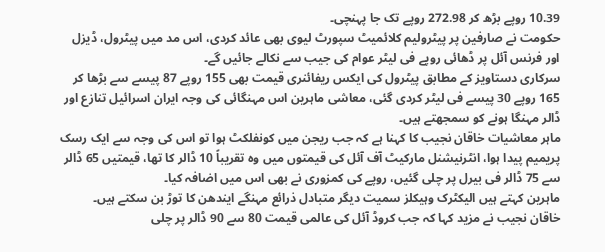10.39 روپے بڑھ کر 272.98 روپے تک جا پہنچی۔
حکومت نے صارفین پر پیٹرولیم کلائمیٹ سپورٹ لیوی بھی عائد کردی، اس مد میں پیٹرول، ڈیزل اور فرنس آئل پر ڈھائی روپے فی لیٹر عوام کی جیب سے نکالے جائیں گے۔
سرکاری دستاویز کے مطابق پیٹرول کی ایکس ریفائنری قیمت بھی 155 روپے 87 پیسے سے بڑھا کر 165 روپے 30 پیسے فی لیٹر کردی گئی، معاشی ماہرین اس مہنگائی کی وجہ ایران اسرائیل تنازع اور ڈالر مہنگا ہونے کو سمجھتے ہیں۔
ماہر معاشیات خاقان نجیب کا کہنا ہے کہ جب ریجن میں کونفلکٹ ہوا تو اس کی وجہ سے ایک رسک پریمیم پیدا ہوا، انٹرنیشنل مارکیٹ آف آئل کی قیمتوں میں وہ تقریباً 10 ڈالر کا تھا، قیمتیں 65 ڈالر سے 75 ڈالر فی بیرل پر چلی گئیں، روپے کی کمزوری نے بھی اس میں اضافہ کیا۔
ماہرین کہتے ہیں الیکٹرک وہیکلز سمیت دیگر متبادل ذرائع مہنگے ایندھن کا توڑ بن سکتے ہیں۔
خاقان نجیب نے مزید کہا کہ جب کروڈ آئل کی عالمی قیمت 80 سے 90 ڈالر پر چلی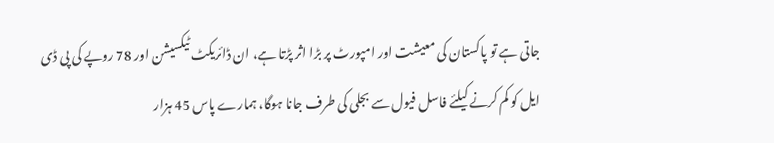جاتی ہے تو پاکستان کی معیشت اور امپورٹ پر بڑا اثر پڑتا ہے، ان ڈائریکٹ ٹیکسیشن اور 78 روپے کی پی ڈی ایل کو کم کرنے کیلئے فاسل فیول سے بجلی کی طرف جانا ہوگا، ہمارے پاس 45 ہزار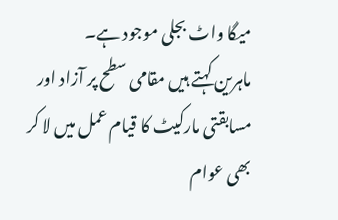میگا واٹ بجلی موجود ہے۔
ماہرین کہتے ہیں مقامی سطح پر آزاد اور مسابقتی مارکیٹ کا قیام عمل میں لا کر بھی عوام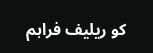کو ریلیف فراہم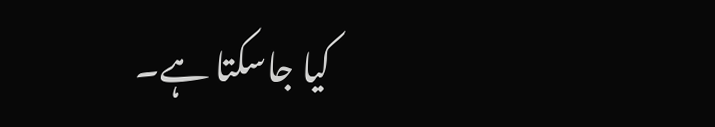کیا جاسکتا ہے۔